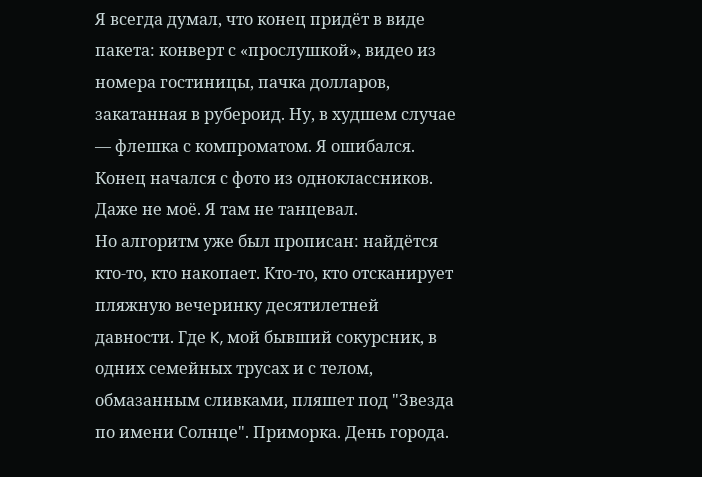Я всегда думал, что конец придёт в виде пакета: конверт с «прослушкой», видео из номера гостиницы, пачка долларов, закатанная в рубероид. Ну, в худшем случае — флешка с компроматом. Я ошибался. Конец начался с фото из одноклассников. Даже не моё. Я там не танцевал.
Но алгоритм уже был прописан: найдётся кто-то, кто накопает. Кто-то, кто отсканирует пляжную вечеринку десятилетней давности. Где K, мой бывший сокурсник, в одних семейных трусах и с телом, обмазанным сливками, пляшет под "Звезда по имени Солнце". Приморка. День города.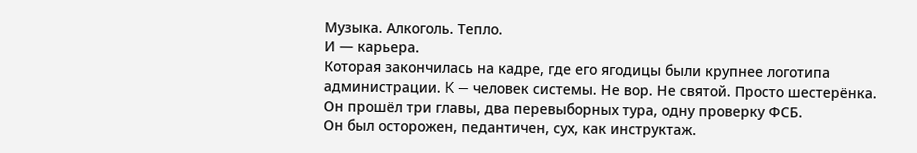Музыка. Алкоголь. Тепло.
И — карьера.
Которая закончилась на кадре, где его ягодицы были крупнее логотипа администрации. K — человек системы. Не вор. Не святой. Просто шестерёнка.
Он прошёл три главы, два перевыборных тура, одну проверку ФСБ.
Он был осторожен, педантичен, сух, как инструктаж.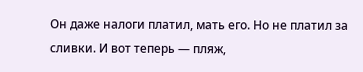Он даже налоги платил, мать его. Но не платил за сливки. И вот теперь — пляж,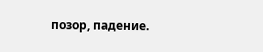позор, падение.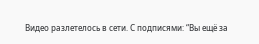Видео разлетелось в сети. С подписями: “Вы ещё за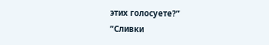этих голосуете?”
“Сливки